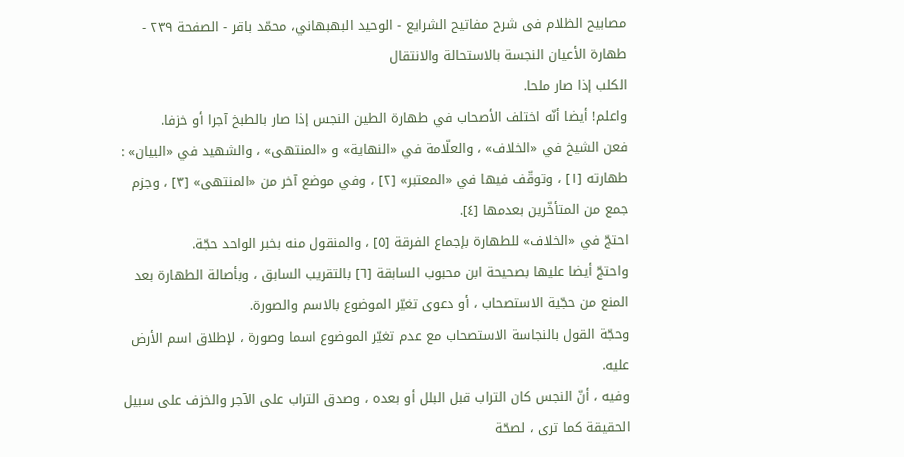مصابيح الظلام فی شرح مفاتیح الشرایع - الوحيد البهبهاني، محمّد باقر - الصفحة ٢٣٩ - طهارة الأعيان النجسة بالاستحالة والانتقال
الكلب إذا صار ملحا.
واعلم! أيضا أنّه اختلف الأصحاب في طهارة الطين النجس إذا صار بالطبخ آجرا أو خزفا.
فعن الشيخ في «الخلاف» ، والعلّامة في «النهاية» و «المنتهى» ، والشهيد في «البيان» : طهارته [١] ، وتوقّف فيها في «المعتبر» [٢] ، وفي موضع آخر من «المنتهى» [٣] ، وجزم جمع من المتأخّرين بعدمها [٤].
احتجّ في «الخلاف» للطهارة بإجماع الفرقة [٥] ، والمنقول منه بخبر الواحد حجّة.
واحتجّ أيضا عليها بصحيحة ابن محبوب السابقة [٦] بالتقريب السابق ، وبأصالة الطهارة بعد المنع من حجّية الاستصحاب ، أو دعوى تغيّر الموضوع بالاسم والصورة.
وحجّة القول بالنجاسة الاستصحاب مع عدم تغيّر الموضوع اسما وصورة ، لإطلاق اسم الأرض عليه.
وفيه ، أنّ النجس كان التراب قبل البلل أو بعده ، وصدق التراب على الآجر والخزف على سبيل الحقيقة كما ترى ، لصحّة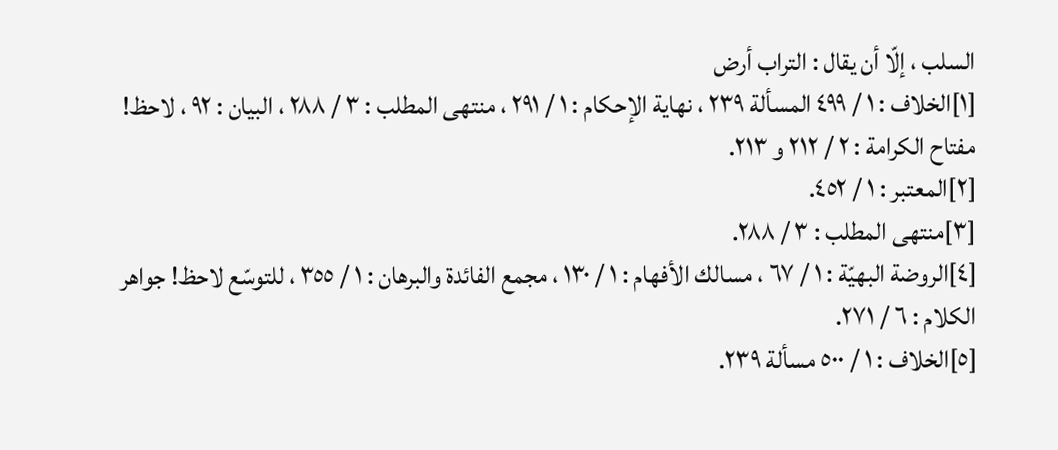السلب ، إلّا أن يقال : التراب أرض
[١]الخلاف : ١ / ٤٩٩ المسألة ٢٣٩ ، نهاية الإحكام : ١ / ٢٩١ ، منتهى المطلب : ٣ / ٢٨٨ ، البيان : ٩٢ ، لاحظ! مفتاح الكرامة : ٢ / ٢١٢ و ٢١٣.
[٢]المعتبر : ١ / ٤٥٢.
[٣]منتهى المطلب : ٣ / ٢٨٨.
[٤]الروضة البهيّة : ١ / ٦٧ ، مسالك الأفهام : ١ / ١٣٠ ، مجمع الفائدة والبرهان : ١ / ٣٥٥ ، للتوسّع لاحظ! جواهر الكلام : ٦ / ٢٧١.
[٥]الخلاف : ١ / ٥٠٠ مسألة ٢٣٩.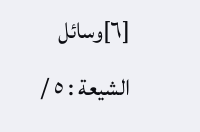[٦]وسائل الشيعة : ٥ /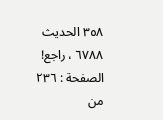٣٥٨ الحديث ٦٧٨٨ ، راجع! الصفحة : ٢٣٦ من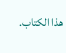هذا الكتاب.